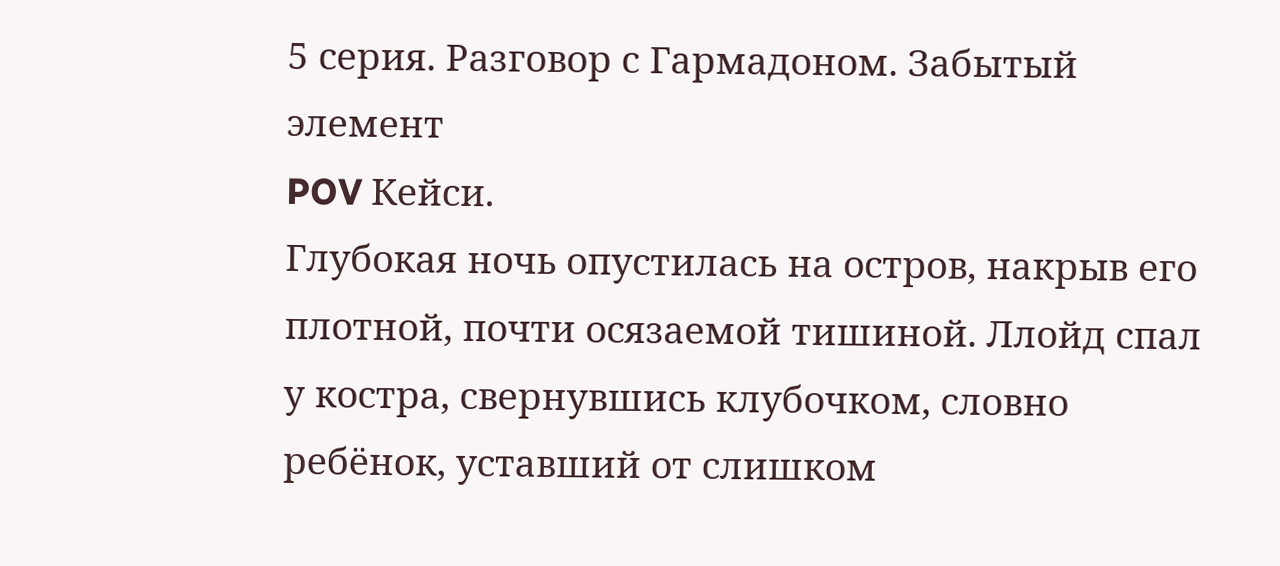5 серия. Разговор с Гармадоном. Забытый элемент
POV Кейси.
Глубокая ночь опустилась на остров, накрыв его плотной, почти осязаемой тишиной. Ллойд спал у костра, свернувшись клубочком, словно ребёнок, уставший от слишком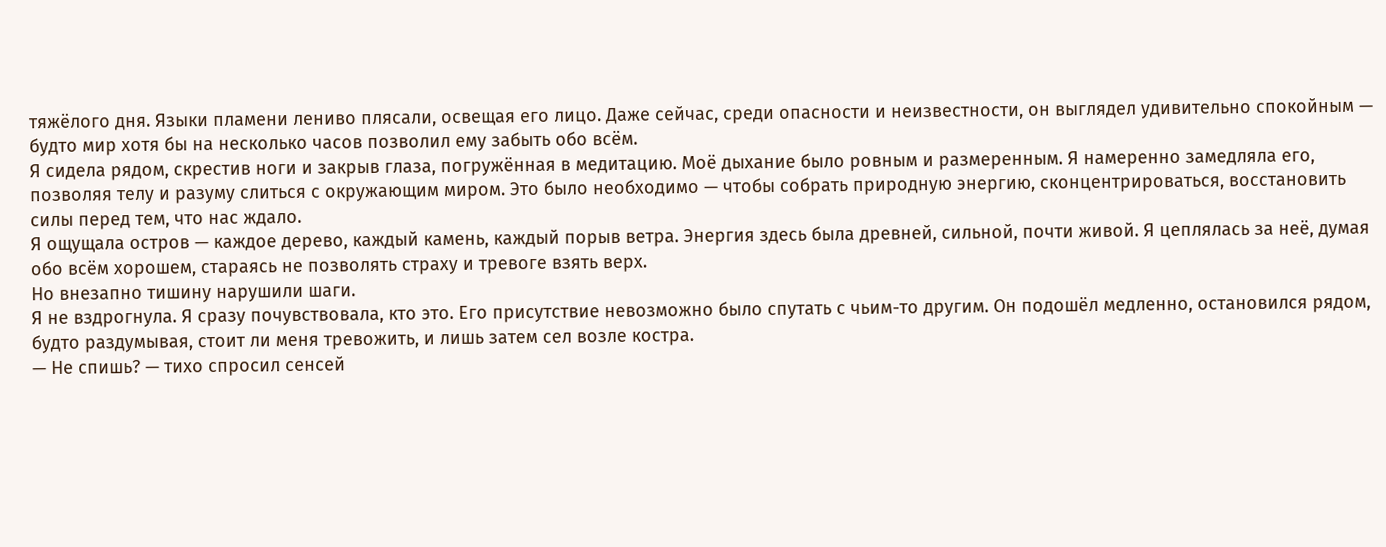тяжёлого дня. Языки пламени лениво плясали, освещая его лицо. Даже сейчас, среди опасности и неизвестности, он выглядел удивительно спокойным — будто мир хотя бы на несколько часов позволил ему забыть обо всём.
Я сидела рядом, скрестив ноги и закрыв глаза, погружённая в медитацию. Моё дыхание было ровным и размеренным. Я намеренно замедляла его, позволяя телу и разуму слиться с окружающим миром. Это было необходимо — чтобы собрать природную энергию, сконцентрироваться, восстановить силы перед тем, что нас ждало.
Я ощущала остров — каждое дерево, каждый камень, каждый порыв ветра. Энергия здесь была древней, сильной, почти живой. Я цеплялась за неё, думая обо всём хорошем, стараясь не позволять страху и тревоге взять верх.
Но внезапно тишину нарушили шаги.
Я не вздрогнула. Я сразу почувствовала, кто это. Его присутствие невозможно было спутать с чьим-то другим. Он подошёл медленно, остановился рядом, будто раздумывая, стоит ли меня тревожить, и лишь затем сел возле костра.
— Не спишь? — тихо спросил сенсей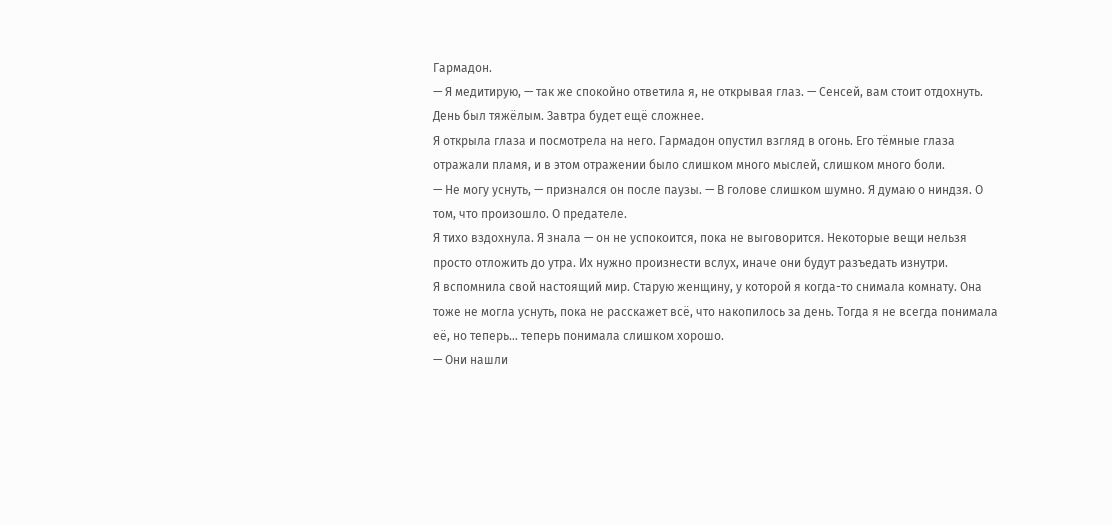Гармадон.
— Я медитирую, — так же спокойно ответила я, не открывая глаз. — Сенсей, вам стоит отдохнуть. День был тяжёлым. Завтра будет ещё сложнее.
Я открыла глаза и посмотрела на него. Гармадон опустил взгляд в огонь. Его тёмные глаза отражали пламя, и в этом отражении было слишком много мыслей, слишком много боли.
— Не могу уснуть, — признался он после паузы. — В голове слишком шумно. Я думаю о ниндзя. О том, что произошло. О предателе.
Я тихо вздохнула. Я знала — он не успокоится, пока не выговорится. Некоторые вещи нельзя просто отложить до утра. Их нужно произнести вслух, иначе они будут разъедать изнутри.
Я вспомнила свой настоящий мир. Старую женщину, у которой я когда-то снимала комнату. Она тоже не могла уснуть, пока не расскажет всё, что накопилось за день. Тогда я не всегда понимала её, но теперь… теперь понимала слишком хорошо.
— Они нашли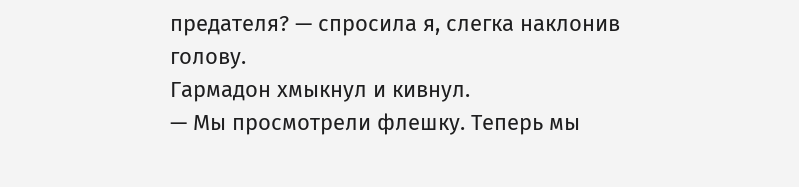предателя? — спросила я, слегка наклонив голову.
Гармадон хмыкнул и кивнул.
— Мы просмотрели флешку. Теперь мы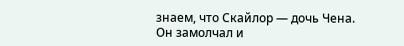знаем, что Скайлор — дочь Чена.
Он замолчал и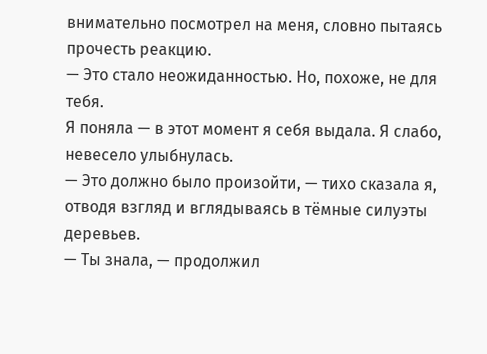внимательно посмотрел на меня, словно пытаясь прочесть реакцию.
— Это стало неожиданностью. Но, похоже, не для тебя.
Я поняла — в этот момент я себя выдала. Я слабо, невесело улыбнулась.
— Это должно было произойти, — тихо сказала я, отводя взгляд и вглядываясь в тёмные силуэты деревьев.
— Ты знала, — продолжил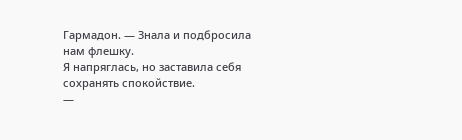Гармадон. — Знала и подбросила нам флешку.
Я напряглась, но заставила себя сохранять спокойствие.
—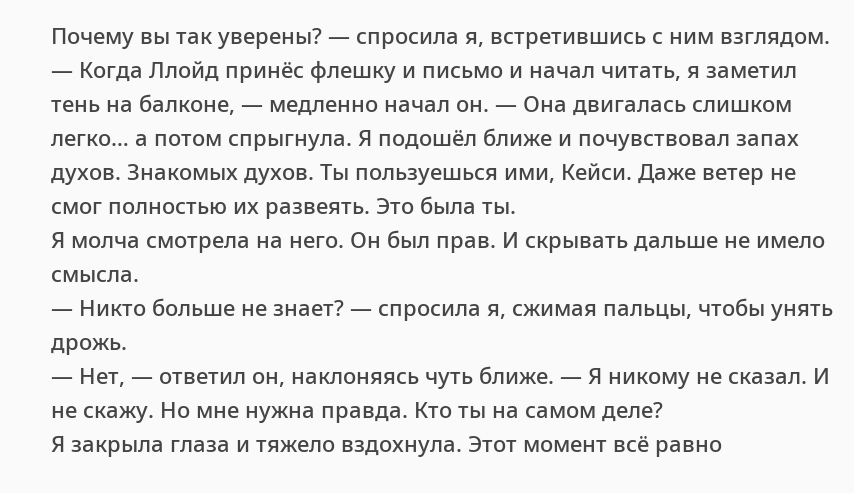Почему вы так уверены? — спросила я, встретившись с ним взглядом.
— Когда Ллойд принёс флешку и письмо и начал читать, я заметил тень на балконе, — медленно начал он. — Она двигалась слишком легко… а потом спрыгнула. Я подошёл ближе и почувствовал запах духов. Знакомых духов. Ты пользуешься ими, Кейси. Даже ветер не смог полностью их развеять. Это была ты.
Я молча смотрела на него. Он был прав. И скрывать дальше не имело смысла.
— Никто больше не знает? — спросила я, сжимая пальцы, чтобы унять дрожь.
— Нет, — ответил он, наклоняясь чуть ближе. — Я никому не сказал. И не скажу. Но мне нужна правда. Кто ты на самом деле?
Я закрыла глаза и тяжело вздохнула. Этот момент всё равно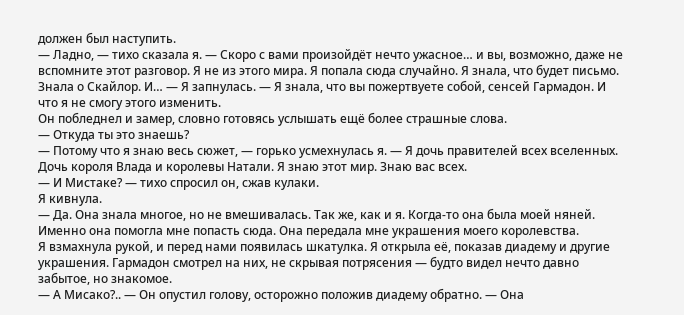должен был наступить.
— Ладно, — тихо сказала я. — Скоро с вами произойдёт нечто ужасное… и вы, возможно, даже не вспомните этот разговор. Я не из этого мира. Я попала сюда случайно. Я знала, что будет письмо. Знала о Скайлор. И… — Я запнулась. — Я знала, что вы пожертвуете собой, сенсей Гармадон. И что я не смогу этого изменить.
Он побледнел и замер, словно готовясь услышать ещё более страшные слова.
— Откуда ты это знаешь?
— Потому что я знаю весь сюжет, — горько усмехнулась я. — Я дочь правителей всех вселенных. Дочь короля Влада и королевы Натали. Я знаю этот мир. Знаю вас всех.
— И Мистаке? — тихо спросил он, сжав кулаки.
Я кивнула.
— Да. Она знала многое, но не вмешивалась. Так же, как и я. Когда-то она была моей няней. Именно она помогла мне попасть сюда. Она передала мне украшения моего королевства.
Я взмахнула рукой, и перед нами появилась шкатулка. Я открыла её, показав диадему и другие украшения. Гармадон смотрел на них, не скрывая потрясения — будто видел нечто давно забытое, но знакомое.
— А Мисако?.. — Он опустил голову, осторожно положив диадему обратно. — Она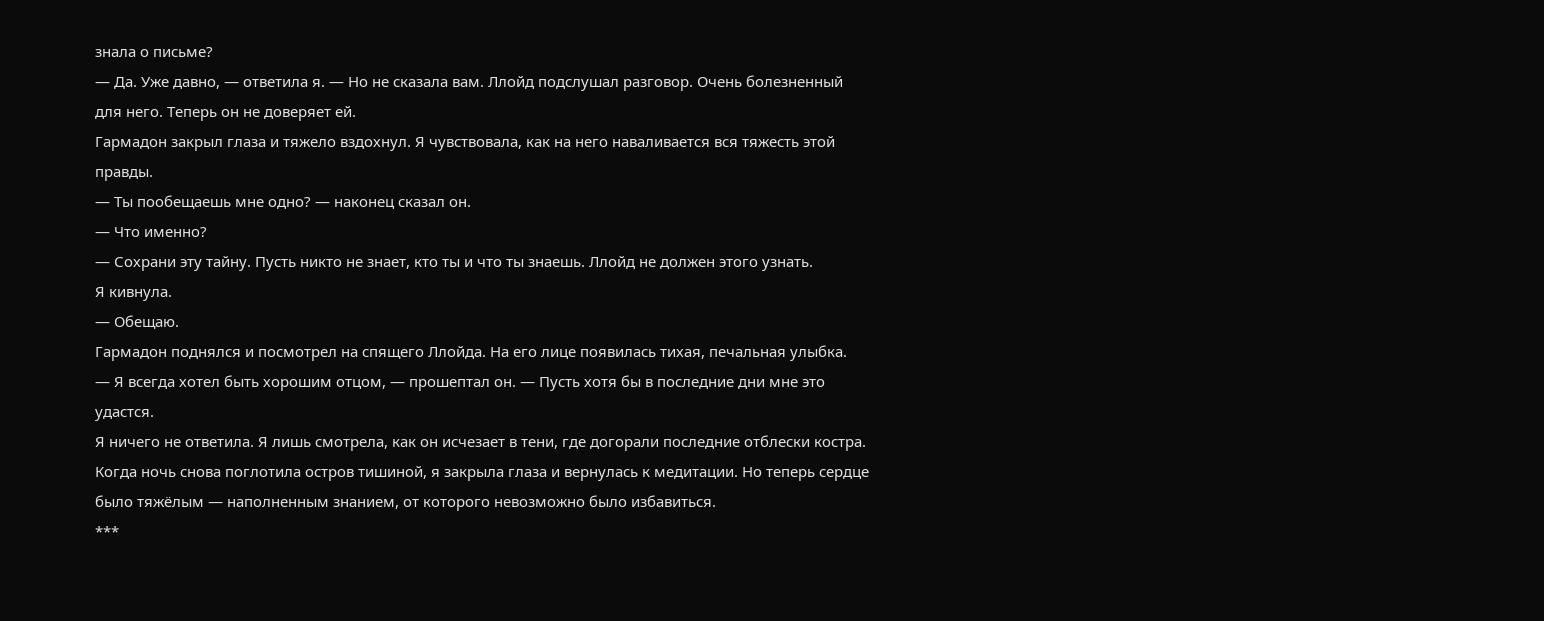знала о письме?
— Да. Уже давно, — ответила я. — Но не сказала вам. Ллойд подслушал разговор. Очень болезненный для него. Теперь он не доверяет ей.
Гармадон закрыл глаза и тяжело вздохнул. Я чувствовала, как на него наваливается вся тяжесть этой правды.
— Ты пообещаешь мне одно? — наконец сказал он.
— Что именно?
— Сохрани эту тайну. Пусть никто не знает, кто ты и что ты знаешь. Ллойд не должен этого узнать.
Я кивнула.
— Обещаю.
Гармадон поднялся и посмотрел на спящего Ллойда. На его лице появилась тихая, печальная улыбка.
— Я всегда хотел быть хорошим отцом, — прошептал он. — Пусть хотя бы в последние дни мне это удастся.
Я ничего не ответила. Я лишь смотрела, как он исчезает в тени, где догорали последние отблески костра.
Когда ночь снова поглотила остров тишиной, я закрыла глаза и вернулась к медитации. Но теперь сердце было тяжёлым — наполненным знанием, от которого невозможно было избавиться.
***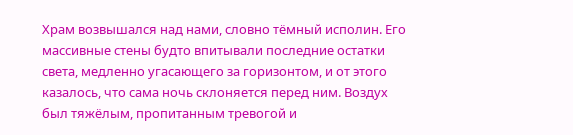Храм возвышался над нами, словно тёмный исполин. Его массивные стены будто впитывали последние остатки света, медленно угасающего за горизонтом, и от этого казалось, что сама ночь склоняется перед ним. Воздух был тяжёлым, пропитанным тревогой и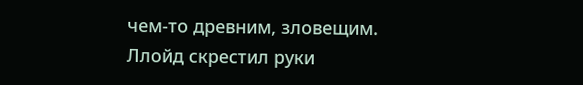чем-то древним, зловещим.
Ллойд скрестил руки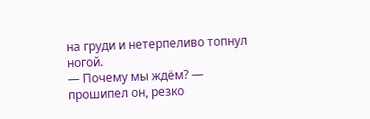на груди и нетерпеливо топнул ногой.
— Почему мы ждём? — прошипел он, резко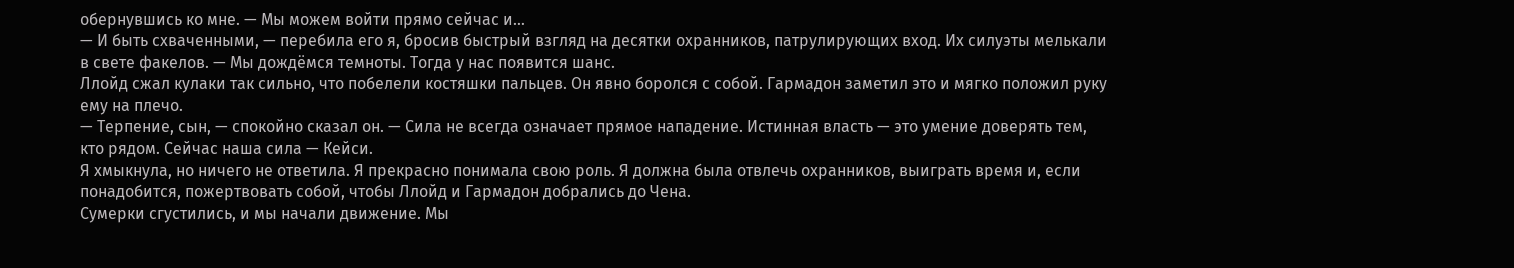обернувшись ко мне. — Мы можем войти прямо сейчас и…
— И быть схваченными, — перебила его я, бросив быстрый взгляд на десятки охранников, патрулирующих вход. Их силуэты мелькали в свете факелов. — Мы дождёмся темноты. Тогда у нас появится шанс.
Ллойд сжал кулаки так сильно, что побелели костяшки пальцев. Он явно боролся с собой. Гармадон заметил это и мягко положил руку ему на плечо.
— Терпение, сын, — спокойно сказал он. — Сила не всегда означает прямое нападение. Истинная власть — это умение доверять тем, кто рядом. Сейчас наша сила — Кейси.
Я хмыкнула, но ничего не ответила. Я прекрасно понимала свою роль. Я должна была отвлечь охранников, выиграть время и, если понадобится, пожертвовать собой, чтобы Ллойд и Гармадон добрались до Чена.
Сумерки сгустились, и мы начали движение. Мы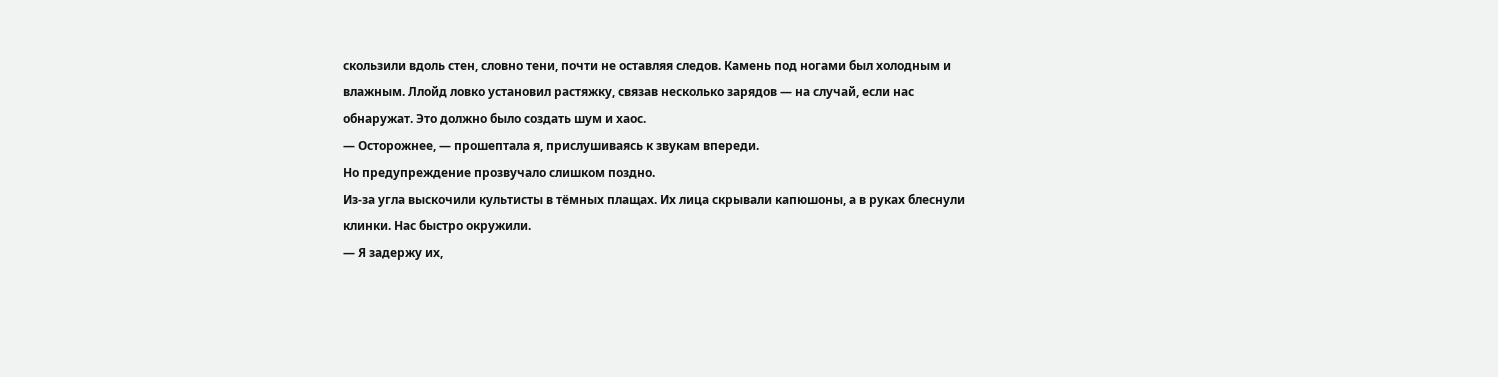скользили вдоль стен, словно тени, почти не оставляя следов. Камень под ногами был холодным и влажным. Ллойд ловко установил растяжку, связав несколько зарядов — на случай, если нас обнаружат. Это должно было создать шум и хаос.
— Осторожнее, — прошептала я, прислушиваясь к звукам впереди.
Но предупреждение прозвучало слишком поздно.
Из-за угла выскочили культисты в тёмных плащах. Их лица скрывали капюшоны, а в руках блеснули клинки. Нас быстро окружили.
— Я задержу их,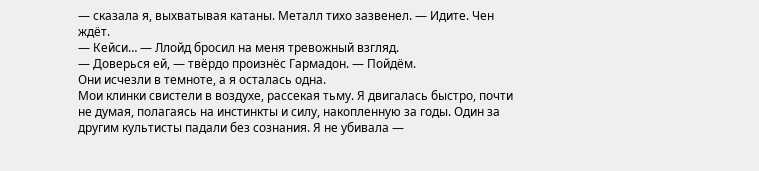— сказала я, выхватывая катаны. Металл тихо зазвенел. — Идите. Чен ждёт.
— Кейси… — Ллойд бросил на меня тревожный взгляд.
— Доверься ей, — твёрдо произнёс Гармадон. — Пойдём.
Они исчезли в темноте, а я осталась одна.
Мои клинки свистели в воздухе, рассекая тьму. Я двигалась быстро, почти не думая, полагаясь на инстинкты и силу, накопленную за годы. Один за другим культисты падали без сознания. Я не убивала —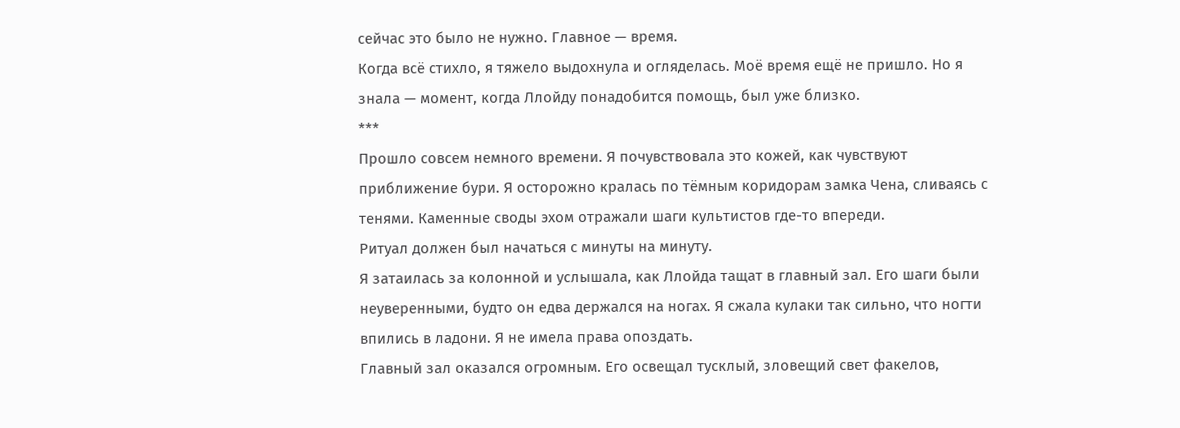сейчас это было не нужно. Главное — время.
Когда всё стихло, я тяжело выдохнула и огляделась. Моё время ещё не пришло. Но я знала — момент, когда Ллойду понадобится помощь, был уже близко.
***
Прошло совсем немного времени. Я почувствовала это кожей, как чувствуют приближение бури. Я осторожно кралась по тёмным коридорам замка Чена, сливаясь с тенями. Каменные своды эхом отражали шаги культистов где-то впереди.
Ритуал должен был начаться с минуты на минуту.
Я затаилась за колонной и услышала, как Ллойда тащат в главный зал. Его шаги были неуверенными, будто он едва держался на ногах. Я сжала кулаки так сильно, что ногти впились в ладони. Я не имела права опоздать.
Главный зал оказался огромным. Его освещал тусклый, зловещий свет факелов,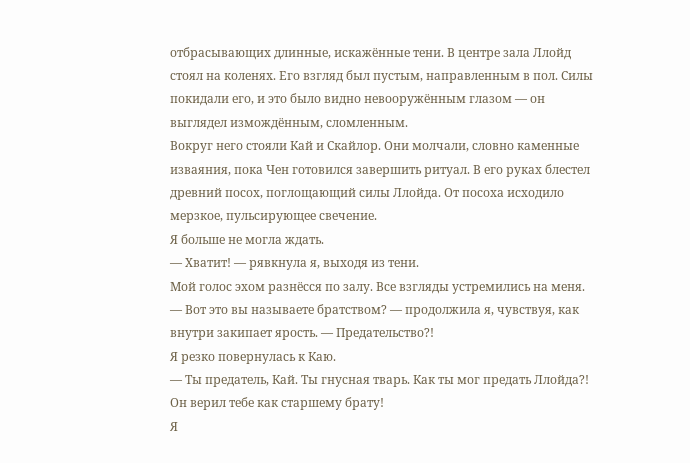отбрасывающих длинные, искажённые тени. В центре зала Ллойд стоял на коленях. Его взгляд был пустым, направленным в пол. Силы покидали его, и это было видно невооружённым глазом — он выглядел измождённым, сломленным.
Вокруг него стояли Кай и Скайлор. Они молчали, словно каменные изваяния, пока Чен готовился завершить ритуал. В его руках блестел древний посох, поглощающий силы Ллойда. От посоха исходило мерзкое, пульсирующее свечение.
Я больше не могла ждать.
— Хватит! — рявкнула я, выходя из тени.
Мой голос эхом разнёсся по залу. Все взгляды устремились на меня.
— Вот это вы называете братством? — продолжила я, чувствуя, как внутри закипает ярость. — Предательство?!
Я резко повернулась к Каю.
— Ты предатель, Кай. Ты гнусная тварь. Как ты мог предать Ллойда?! Он верил тебе как старшему брату!
Я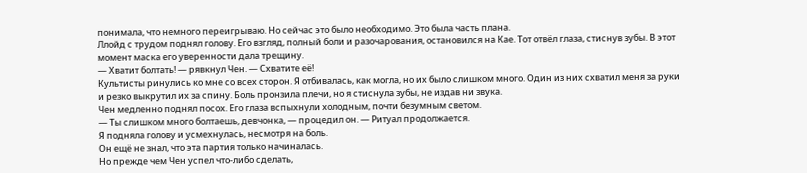понимала, что немного переигрываю. Но сейчас это было необходимо. Это была часть плана.
Ллойд с трудом поднял голову. Его взгляд, полный боли и разочарования, остановился на Кае. Тот отвёл глаза, стиснув зубы. В этот момент маска его уверенности дала трещину.
— Хватит болтать! — рявкнул Чен. — Схватите её!
Культисты ринулись ко мне со всех сторон. Я отбивалась, как могла, но их было слишком много. Один из них схватил меня за руки и резко выкрутил их за спину. Боль пронзила плечи, но я стиснула зубы, не издав ни звука.
Чен медленно поднял посох. Его глаза вспыхнули холодным, почти безумным светом.
— Ты слишком много болтаешь, девчонка, — процедил он. — Ритуал продолжается.
Я подняла голову и усмехнулась, несмотря на боль.
Он ещё не знал, что эта партия только начиналась.
Но прежде чем Чен успел что-либо сделать,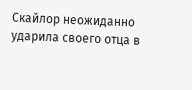Скайлор неожиданно ударила своего отца в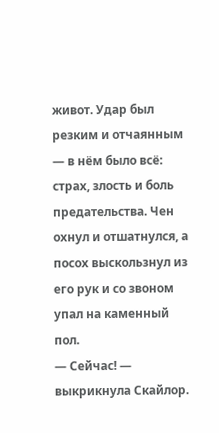живот. Удар был резким и отчаянным — в нём было всё: страх, злость и боль предательства. Чен охнул и отшатнулся, а посох выскользнул из его рук и со звоном упал на каменный пол.
— Сейчас! — выкрикнула Скайлор.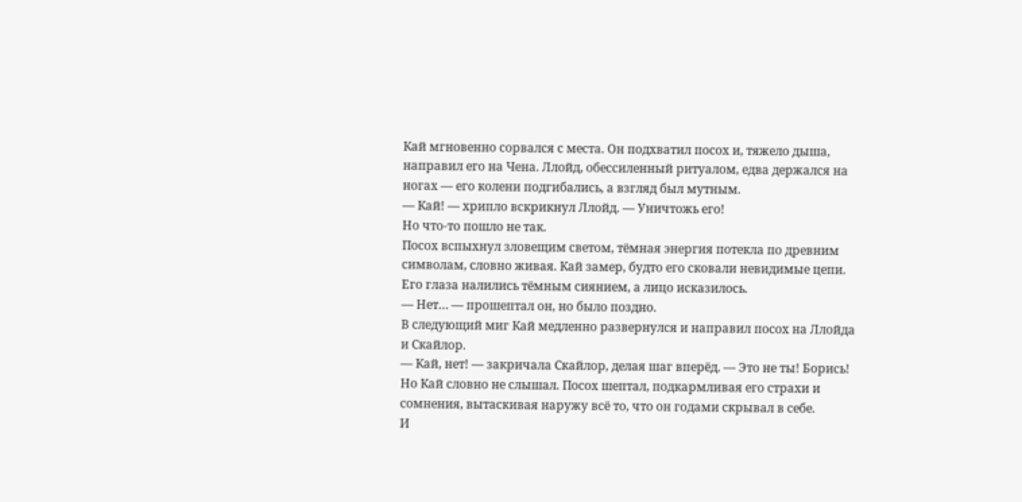Кай мгновенно сорвался с места. Он подхватил посох и, тяжело дыша, направил его на Чена. Ллойд, обессиленный ритуалом, едва держался на ногах — его колени подгибались, а взгляд был мутным.
— Кай! — хрипло вскрикнул Ллойд. — Уничтожь его!
Но что-то пошло не так.
Посох вспыхнул зловещим светом, тёмная энергия потекла по древним символам, словно живая. Кай замер, будто его сковали невидимые цепи. Его глаза налились тёмным сиянием, а лицо исказилось.
— Нет… — прошептал он, но было поздно.
В следующий миг Кай медленно развернулся и направил посох на Ллойда и Скайлор.
— Кай, нет! — закричала Скайлор, делая шаг вперёд. — Это не ты! Борись!
Но Кай словно не слышал. Посох шептал, подкармливая его страхи и сомнения, вытаскивая наружу всё то, что он годами скрывал в себе.
И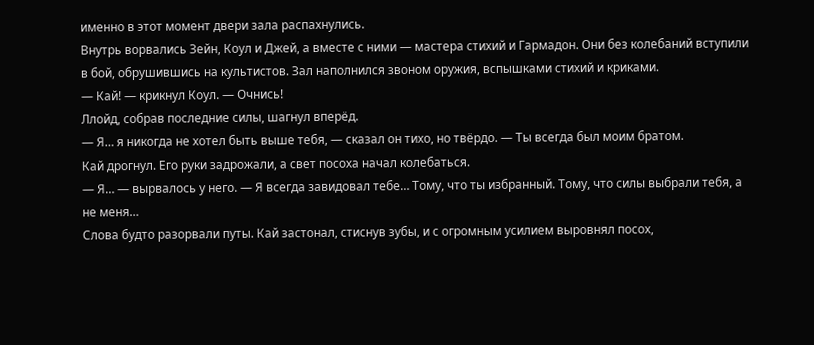именно в этот момент двери зала распахнулись.
Внутрь ворвались Зейн, Коул и Джей, а вместе с ними — мастера стихий и Гармадон. Они без колебаний вступили в бой, обрушившись на культистов. Зал наполнился звоном оружия, вспышками стихий и криками.
— Кай! — крикнул Коул. — Очнись!
Ллойд, собрав последние силы, шагнул вперёд.
— Я… я никогда не хотел быть выше тебя, — сказал он тихо, но твёрдо. — Ты всегда был моим братом.
Кай дрогнул. Его руки задрожали, а свет посоха начал колебаться.
— Я… — вырвалось у него. — Я всегда завидовал тебе… Тому, что ты избранный. Тому, что силы выбрали тебя, а не меня…
Слова будто разорвали путы. Кай застонал, стиснув зубы, и с огромным усилием выровнял посох,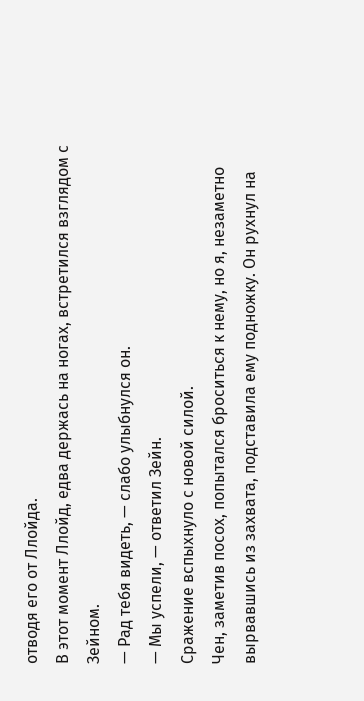отводя его от Ллойда.
В этот момент Ллойд, едва держась на ногах, встретился взглядом с Зейном.
— Рад тебя видеть, — слабо улыбнулся он.
— Мы успели, — ответил Зейн.
Сражение вспыхнуло с новой силой.
Чен, заметив посох, попытался броситься к нему, но я, незаметно вырвавшись из захвата, подставила ему подножку. Он рухнул на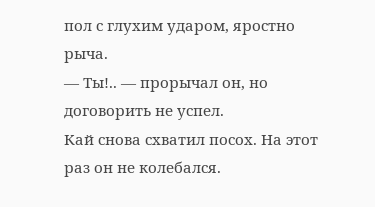пол с глухим ударом, яростно рыча.
— Ты!.. — прорычал он, но договорить не успел.
Кай снова схватил посох. На этот раз он не колебался.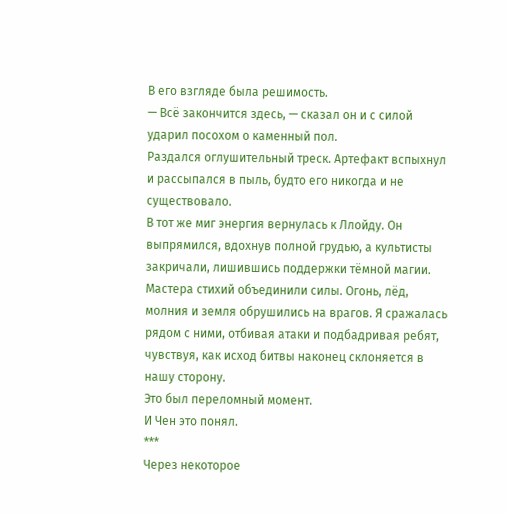В его взгляде была решимость.
— Всё закончится здесь, — сказал он и с силой ударил посохом о каменный пол.
Раздался оглушительный треск. Артефакт вспыхнул и рассыпался в пыль, будто его никогда и не существовало.
В тот же миг энергия вернулась к Ллойду. Он выпрямился, вдохнув полной грудью, а культисты закричали, лишившись поддержки тёмной магии.
Мастера стихий объединили силы. Огонь, лёд, молния и земля обрушились на врагов. Я сражалась рядом с ними, отбивая атаки и подбадривая ребят, чувствуя, как исход битвы наконец склоняется в нашу сторону.
Это был переломный момент.
И Чен это понял.
***
Через некоторое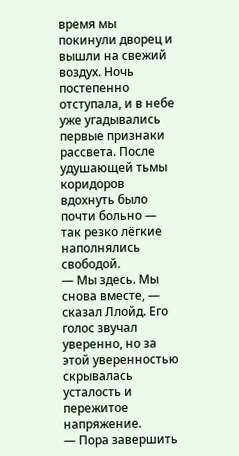время мы покинули дворец и вышли на свежий воздух. Ночь постепенно отступала, и в небе уже угадывались первые признаки рассвета. После удушающей тьмы коридоров вдохнуть было почти больно — так резко лёгкие наполнялись свободой.
— Мы здесь. Мы снова вместе, — сказал Ллойд. Его голос звучал уверенно, но за этой уверенностью скрывалась усталость и пережитое напряжение.
— Пора завершить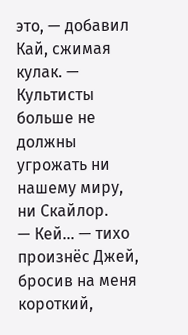это, — добавил Кай, сжимая кулак. — Культисты больше не должны угрожать ни нашему миру, ни Скайлор.
— Кей… — тихо произнёс Джей, бросив на меня короткий,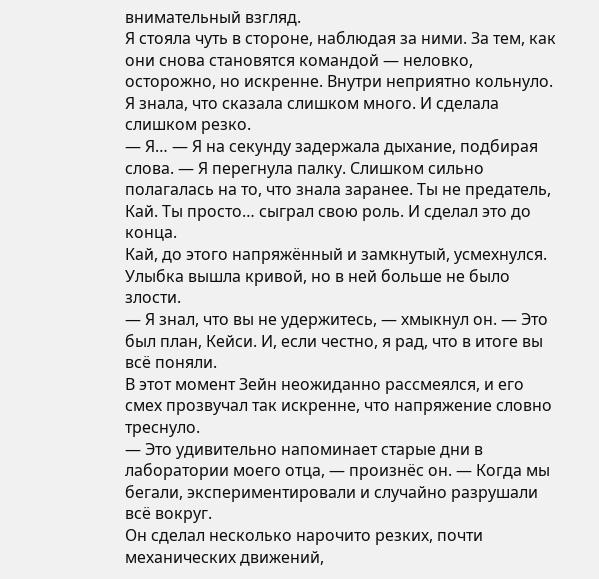внимательный взгляд.
Я стояла чуть в стороне, наблюдая за ними. За тем, как они снова становятся командой — неловко, осторожно, но искренне. Внутри неприятно кольнуло. Я знала, что сказала слишком много. И сделала слишком резко.
— Я… — Я на секунду задержала дыхание, подбирая слова. — Я перегнула палку. Слишком сильно полагалась на то, что знала заранее. Ты не предатель, Кай. Ты просто… сыграл свою роль. И сделал это до конца.
Кай, до этого напряжённый и замкнутый, усмехнулся. Улыбка вышла кривой, но в ней больше не было злости.
— Я знал, что вы не удержитесь, — хмыкнул он. — Это был план, Кейси. И, если честно, я рад, что в итоге вы всё поняли.
В этот момент Зейн неожиданно рассмеялся, и его смех прозвучал так искренне, что напряжение словно треснуло.
— Это удивительно напоминает старые дни в лаборатории моего отца, — произнёс он. — Когда мы бегали, экспериментировали и случайно разрушали всё вокруг.
Он сделал несколько нарочито резких, почти механических движений,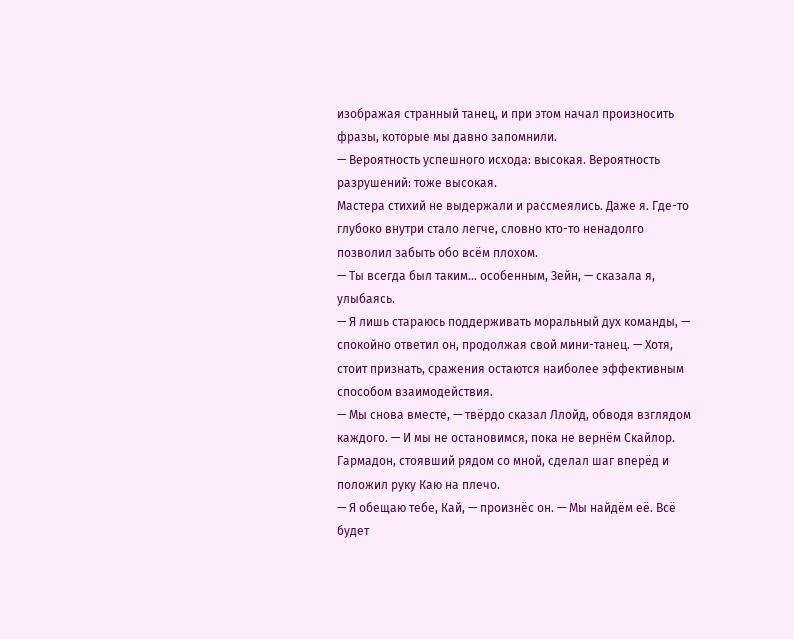изображая странный танец, и при этом начал произносить фразы, которые мы давно запомнили.
— Вероятность успешного исхода: высокая. Вероятность разрушений: тоже высокая.
Мастера стихий не выдержали и рассмеялись. Даже я. Где-то глубоко внутри стало легче, словно кто-то ненадолго позволил забыть обо всём плохом.
— Ты всегда был таким… особенным, Зейн, — сказала я, улыбаясь.
— Я лишь стараюсь поддерживать моральный дух команды, — спокойно ответил он, продолжая свой мини-танец. — Хотя, стоит признать, сражения остаются наиболее эффективным способом взаимодействия.
— Мы снова вместе, — твёрдо сказал Ллойд, обводя взглядом каждого. — И мы не остановимся, пока не вернём Скайлор.
Гармадон, стоявший рядом со мной, сделал шаг вперёд и положил руку Каю на плечо.
— Я обещаю тебе, Кай, — произнёс он. — Мы найдём её. Всё будет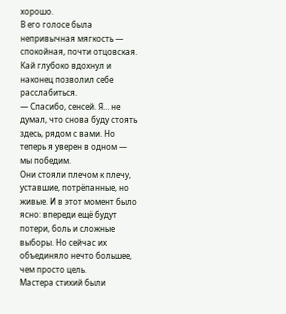хорошо.
В его голосе была непривычная мягкость — спокойная, почти отцовская.
Кай глубоко вдохнул и наконец позволил себе расслабиться.
— Спасибо, сенсей. Я… не думал, что снова буду стоять здесь, рядом с вами. Но теперь я уверен в одном — мы победим.
Они стояли плечом к плечу, уставшие, потрёпанные, но живые. И в этот момент было ясно: впереди ещё будут потери, боль и сложные выборы. Но сейчас их объединяло нечто большее, чем просто цель.
Мастера стихий были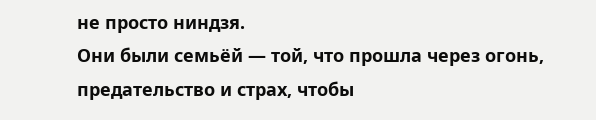не просто ниндзя.
Они были семьёй — той, что прошла через огонь, предательство и страх, чтобы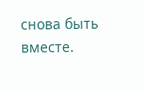снова быть вместе.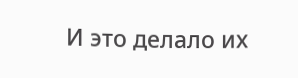И это делало их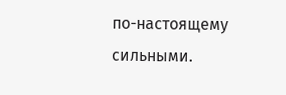по-настоящему сильными.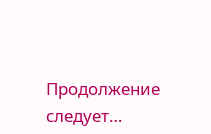Продолжение следует…